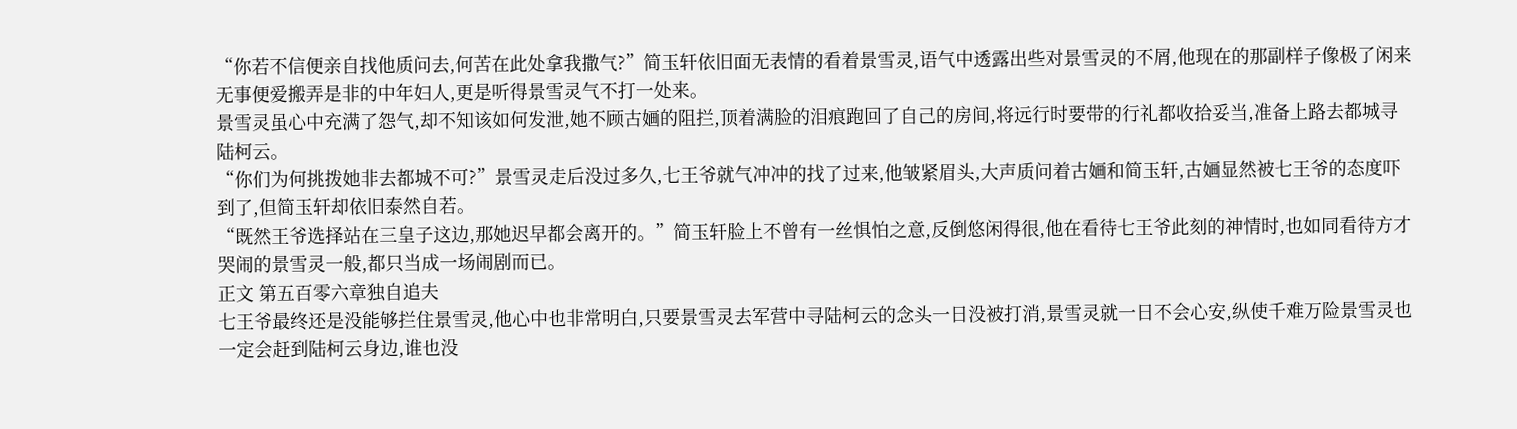“你若不信便亲自找他质问去,何苦在此处拿我撒气?”简玉轩依旧面无表情的看着景雪灵,语气中透露出些对景雪灵的不屑,他现在的那副样子像极了闲来无事便爱搬弄是非的中年妇人,更是听得景雪灵气不打一处来。
景雪灵虽心中充满了怨气,却不知该如何发泄,她不顾古婳的阻拦,顶着满脸的泪痕跑回了自己的房间,将远行时要带的行礼都收拾妥当,准备上路去都城寻陆柯云。
“你们为何挑拨她非去都城不可?”景雪灵走后没过多久,七王爷就气冲冲的找了过来,他皱紧眉头,大声质问着古婳和简玉轩,古婳显然被七王爷的态度吓到了,但简玉轩却依旧泰然自若。
“既然王爷选择站在三皇子这边,那她迟早都会离开的。”简玉轩脸上不曾有一丝惧怕之意,反倒悠闲得很,他在看待七王爷此刻的神情时,也如同看待方才哭闹的景雪灵一般,都只当成一场闹剧而已。
正文 第五百零六章独自追夫
七王爷最终还是没能够拦住景雪灵,他心中也非常明白,只要景雪灵去军营中寻陆柯云的念头一日没被打消,景雪灵就一日不会心安,纵使千难万险景雪灵也一定会赶到陆柯云身边,谁也没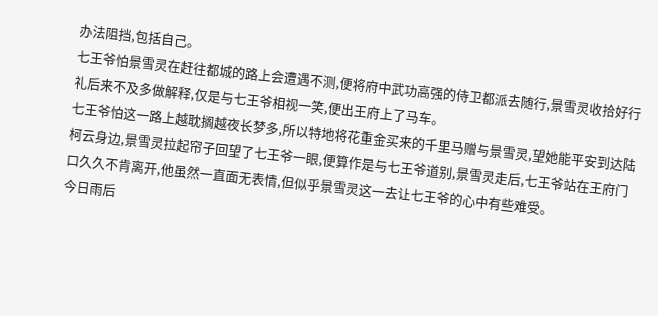办法阻挡,包括自己。
七王爷怕景雪灵在赶往都城的路上会遭遇不测,便将府中武功高强的侍卫都派去随行,景雪灵收拾好行礼后来不及多做解释,仅是与七王爷相视一笑,便出王府上了马车。
七王爷怕这一路上越耽搁越夜长梦多,所以特地将花重金买来的千里马赠与景雪灵,望她能平安到达陆柯云身边,景雪灵拉起帘子回望了七王爷一眼,便算作是与七王爷道别,景雪灵走后,七王爷站在王府门口久久不肯离开,他虽然一直面无表情,但似乎景雪灵这一去让七王爷的心中有些难受。
今日雨后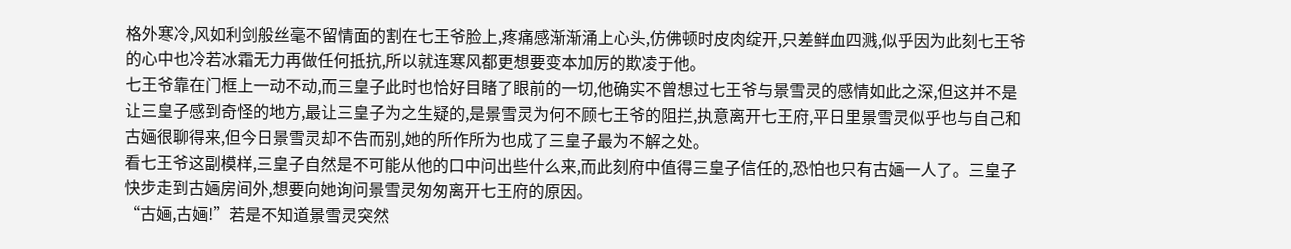格外寒冷,风如利剑般丝毫不留情面的割在七王爷脸上,疼痛感渐渐涌上心头,仿佛顿时皮肉绽开,只差鲜血四溅,似乎因为此刻七王爷的心中也冷若冰霜无力再做任何抵抗,所以就连寒风都更想要变本加厉的欺凌于他。
七王爷靠在门框上一动不动,而三皇子此时也恰好目睹了眼前的一切,他确实不曾想过七王爷与景雪灵的感情如此之深,但这并不是让三皇子感到奇怪的地方,最让三皇子为之生疑的,是景雪灵为何不顾七王爷的阻拦,执意离开七王府,平日里景雪灵似乎也与自己和古婳很聊得来,但今日景雪灵却不告而别,她的所作所为也成了三皇子最为不解之处。
看七王爷这副模样,三皇子自然是不可能从他的口中问出些什么来,而此刻府中值得三皇子信任的,恐怕也只有古婳一人了。三皇子快步走到古婳房间外,想要向她询问景雪灵匆匆离开七王府的原因。
“古婳,古婳!”若是不知道景雪灵突然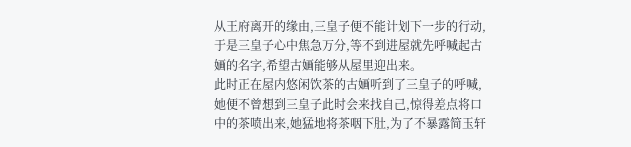从王府离开的缘由,三皇子便不能计划下一步的行动,于是三皇子心中焦急万分,等不到进屋就先呼喊起古婳的名字,希望古婳能够从屋里迎出来。
此时正在屋内悠闲饮茶的古婳听到了三皇子的呼喊,她便不曾想到三皇子此时会来找自己,惊得差点将口中的茶喷出来,她猛地将茶咽下肚,为了不暴露简玉轩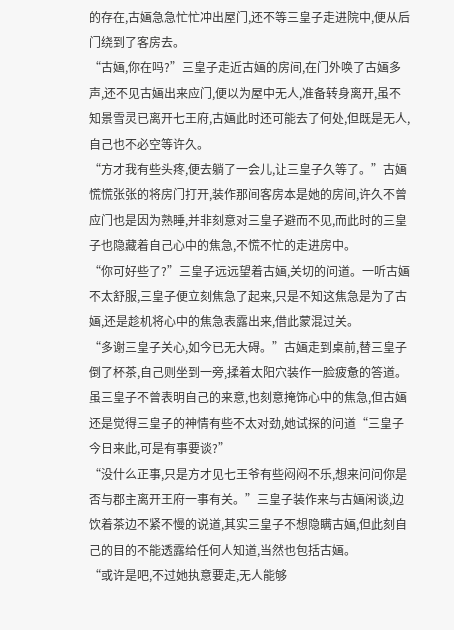的存在,古婳急急忙忙冲出屋门,还不等三皇子走进院中,便从后门绕到了客房去。
“古婳,你在吗?”三皇子走近古婳的房间,在门外唤了古婳多声,还不见古婳出来应门,便以为屋中无人,准备转身离开,虽不知景雪灵已离开七王府,古婳此时还可能去了何处,但既是无人,自己也不必空等许久。
“方才我有些头疼,便去躺了一会儿,让三皇子久等了。”古婳慌慌张张的将房门打开,装作那间客房本是她的房间,许久不曾应门也是因为熟睡,并非刻意对三皇子避而不见,而此时的三皇子也隐藏着自己心中的焦急,不慌不忙的走进房中。
“你可好些了?”三皇子远远望着古婳,关切的问道。一听古婳不太舒服,三皇子便立刻焦急了起来,只是不知这焦急是为了古婳,还是趁机将心中的焦急表露出来,借此蒙混过关。
“多谢三皇子关心,如今已无大碍。”古婳走到桌前,替三皇子倒了杯茶,自己则坐到一旁,揉着太阳穴装作一脸疲惫的答道。虽三皇子不曾表明自己的来意,也刻意掩饰心中的焦急,但古婳还是觉得三皇子的神情有些不太对劲,她试探的问道“三皇子今日来此,可是有事要谈?”
“没什么正事,只是方才见七王爷有些闷闷不乐,想来问问你是否与郡主离开王府一事有关。”三皇子装作来与古婳闲谈,边饮着茶边不紧不慢的说道,其实三皇子不想隐瞒古婳,但此刻自己的目的不能透露给任何人知道,当然也包括古婳。
“或许是吧,不过她执意要走,无人能够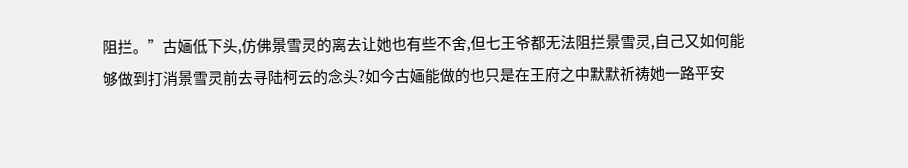阻拦。”古婳低下头,仿佛景雪灵的离去让她也有些不舍,但七王爷都无法阻拦景雪灵,自己又如何能够做到打消景雪灵前去寻陆柯云的念头?如今古婳能做的也只是在王府之中默默祈祷她一路平安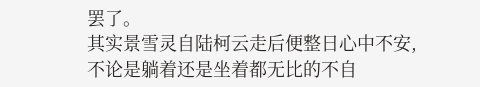罢了。
其实景雪灵自陆柯云走后便整日心中不安,不论是躺着还是坐着都无比的不自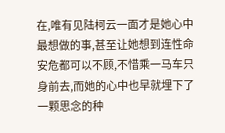在,唯有见陆柯云一面才是她心中最想做的事,甚至让她想到连性命安危都可以不顾,不惜乘一马车只身前去,而她的心中也早就埋下了一颗思念的种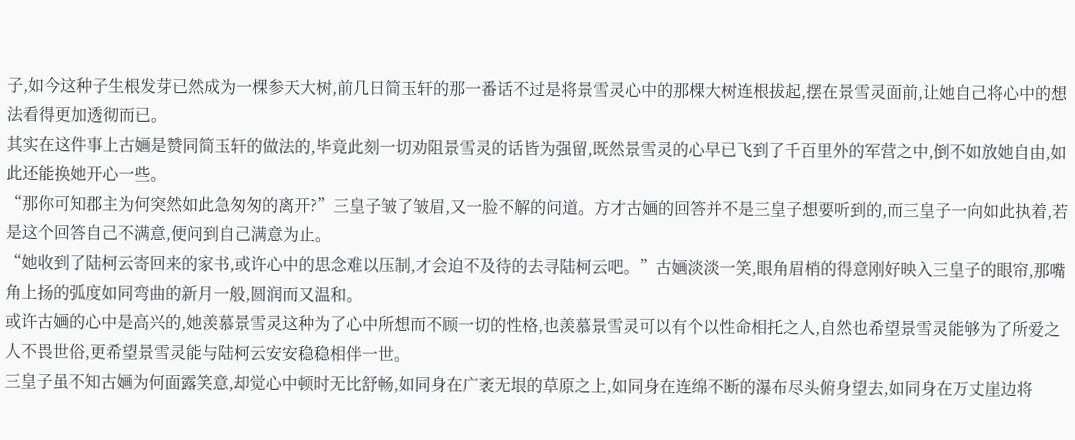子,如今这种子生根发芽已然成为一棵参天大树,前几日简玉轩的那一番话不过是将景雪灵心中的那棵大树连根拔起,摆在景雪灵面前,让她自己将心中的想法看得更加透彻而已。
其实在这件事上古婳是赞同简玉轩的做法的,毕竟此刻一切劝阻景雪灵的话皆为强留,既然景雪灵的心早已飞到了千百里外的军营之中,倒不如放她自由,如此还能换她开心一些。
“那你可知郡主为何突然如此急匆匆的离开?”三皇子皱了皱眉,又一脸不解的问道。方才古婳的回答并不是三皇子想要听到的,而三皇子一向如此执着,若是这个回答自己不满意,便问到自己满意为止。
“她收到了陆柯云寄回来的家书,或许心中的思念难以压制,才会迫不及待的去寻陆柯云吧。”古婳淡淡一笑,眼角眉梢的得意刚好映入三皇子的眼帘,那嘴角上扬的弧度如同弯曲的新月一般,圆润而又温和。
或许古婳的心中是高兴的,她羡慕景雪灵这种为了心中所想而不顾一切的性格,也羡慕景雪灵可以有个以性命相托之人,自然也希望景雪灵能够为了所爱之人不畏世俗,更希望景雪灵能与陆柯云安安稳稳相伴一世。
三皇子虽不知古婳为何面露笑意,却觉心中顿时无比舒畅,如同身在广袤无垠的草原之上,如同身在连绵不断的瀑布尽头俯身望去,如同身在万丈崖边将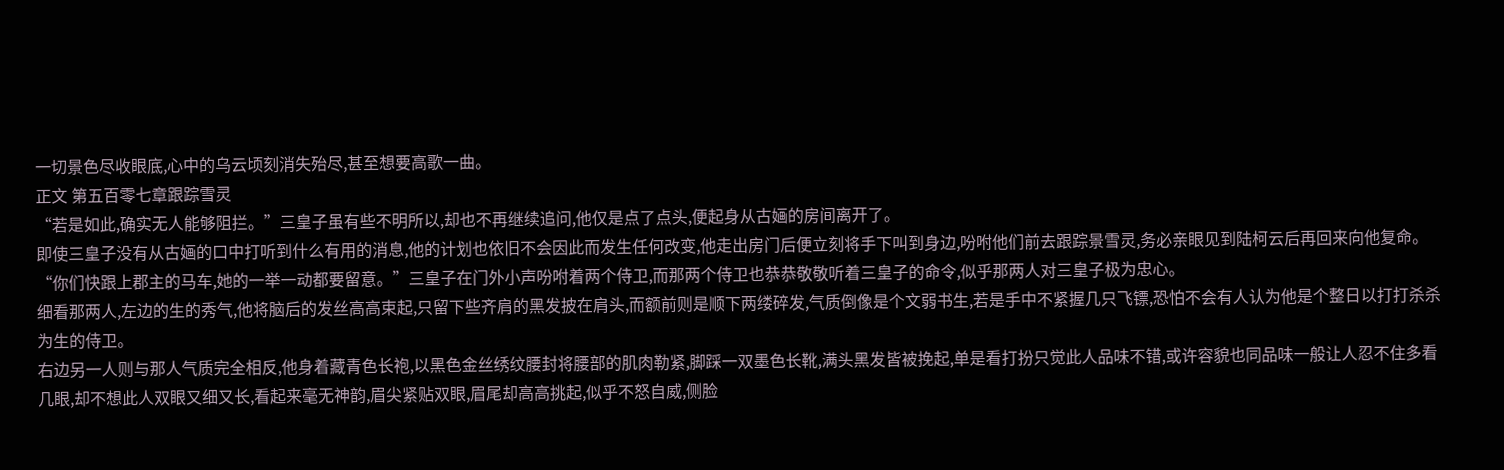一切景色尽收眼底,心中的乌云顷刻消失殆尽,甚至想要高歌一曲。
正文 第五百零七章跟踪雪灵
“若是如此,确实无人能够阻拦。”三皇子虽有些不明所以,却也不再继续追问,他仅是点了点头,便起身从古婳的房间离开了。
即使三皇子没有从古婳的口中打听到什么有用的消息,他的计划也依旧不会因此而发生任何改变,他走出房门后便立刻将手下叫到身边,吩咐他们前去跟踪景雪灵,务必亲眼见到陆柯云后再回来向他复命。
“你们快跟上郡主的马车,她的一举一动都要留意。”三皇子在门外小声吩咐着两个侍卫,而那两个侍卫也恭恭敬敬听着三皇子的命令,似乎那两人对三皇子极为忠心。
细看那两人,左边的生的秀气,他将脑后的发丝高高束起,只留下些齐肩的黑发披在肩头,而额前则是顺下两缕碎发,气质倒像是个文弱书生,若是手中不紧握几只飞镖,恐怕不会有人认为他是个整日以打打杀杀为生的侍卫。
右边另一人则与那人气质完全相反,他身着藏青色长袍,以黑色金丝绣纹腰封将腰部的肌肉勒紧,脚踩一双墨色长靴,满头黑发皆被挽起,单是看打扮只觉此人品味不错,或许容貌也同品味一般让人忍不住多看几眼,却不想此人双眼又细又长,看起来毫无神韵,眉尖紧贴双眼,眉尾却高高挑起,似乎不怒自威,侧脸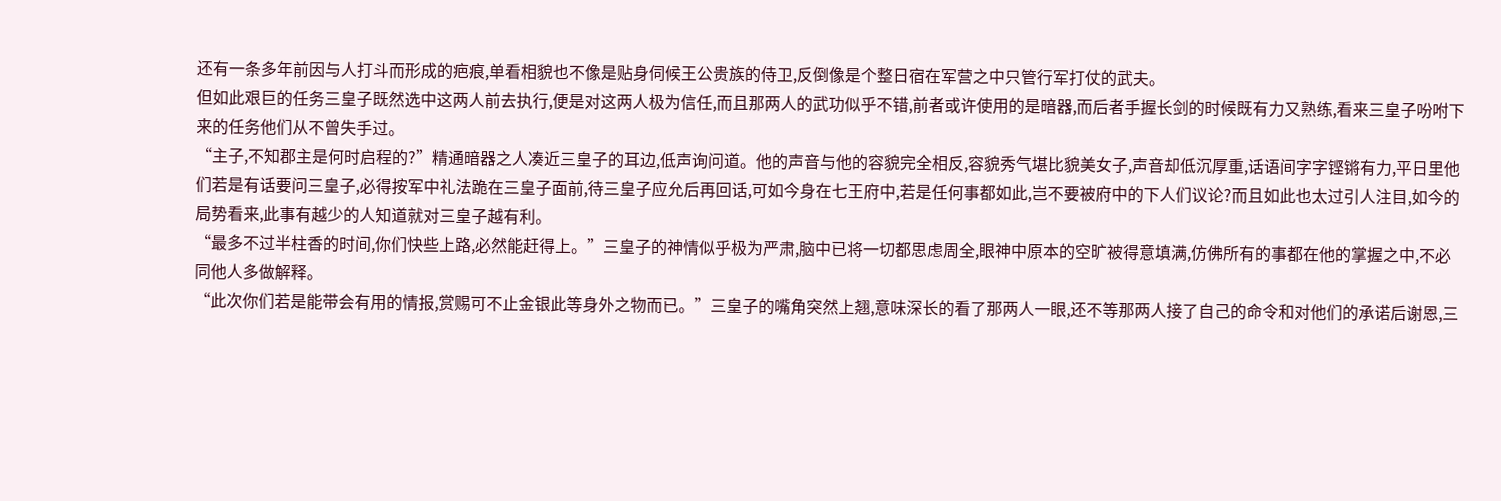还有一条多年前因与人打斗而形成的疤痕,单看相貌也不像是贴身伺候王公贵族的侍卫,反倒像是个整日宿在军营之中只管行军打仗的武夫。
但如此艰巨的任务三皇子既然选中这两人前去执行,便是对这两人极为信任,而且那两人的武功似乎不错,前者或许使用的是暗器,而后者手握长剑的时候既有力又熟练,看来三皇子吩咐下来的任务他们从不曾失手过。
“主子,不知郡主是何时启程的?”精通暗器之人凑近三皇子的耳边,低声询问道。他的声音与他的容貌完全相反,容貌秀气堪比貌美女子,声音却低沉厚重,话语间字字铿锵有力,平日里他们若是有话要问三皇子,必得按军中礼法跪在三皇子面前,待三皇子应允后再回话,可如今身在七王府中,若是任何事都如此,岂不要被府中的下人们议论?而且如此也太过引人注目,如今的局势看来,此事有越少的人知道就对三皇子越有利。
“最多不过半柱香的时间,你们快些上路,必然能赶得上。”三皇子的神情似乎极为严肃,脑中已将一切都思虑周全,眼神中原本的空旷被得意填满,仿佛所有的事都在他的掌握之中,不必同他人多做解释。
“此次你们若是能带会有用的情报,赏赐可不止金银此等身外之物而已。”三皇子的嘴角突然上翘,意味深长的看了那两人一眼,还不等那两人接了自己的命令和对他们的承诺后谢恩,三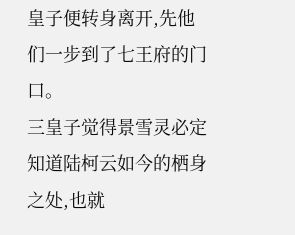皇子便转身离开,先他们一步到了七王府的门口。
三皇子觉得景雪灵必定知道陆柯云如今的栖身之处,也就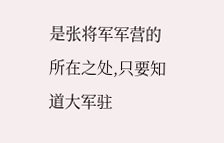是张将军军营的所在之处,只要知道大军驻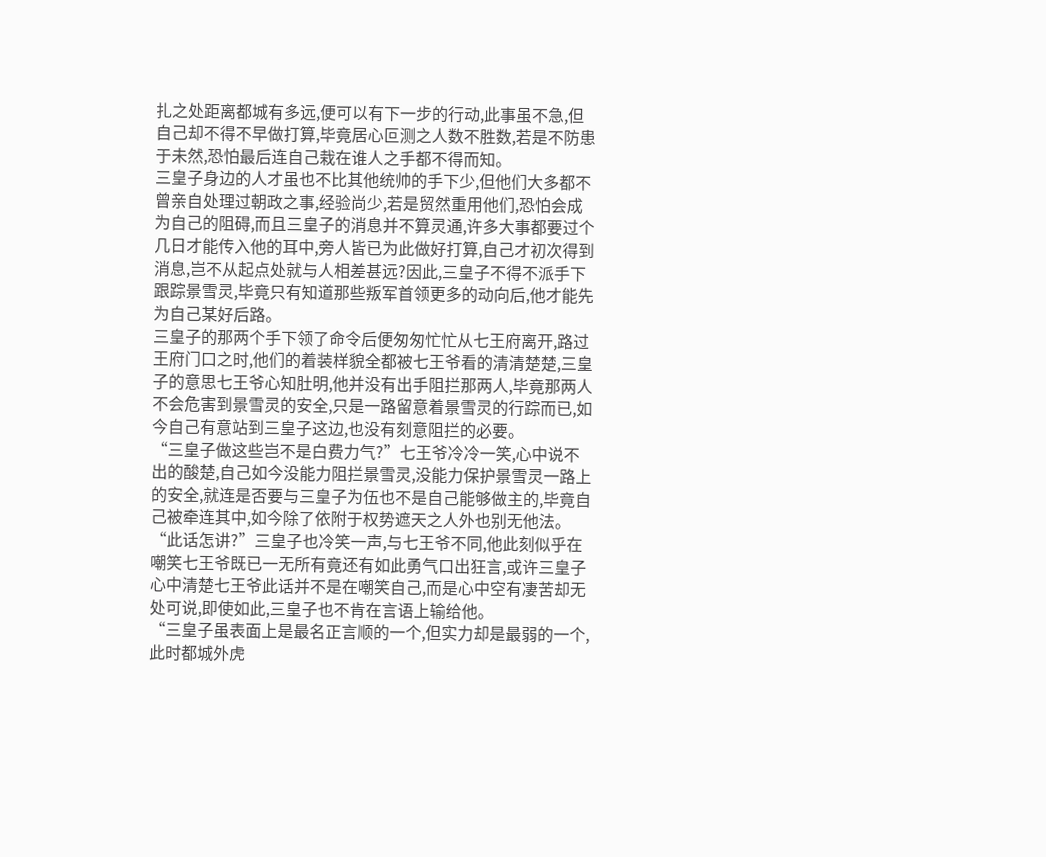扎之处距离都城有多远,便可以有下一步的行动,此事虽不急,但自己却不得不早做打算,毕竟居心叵测之人数不胜数,若是不防患于未然,恐怕最后连自己栽在谁人之手都不得而知。
三皇子身边的人才虽也不比其他统帅的手下少,但他们大多都不曾亲自处理过朝政之事,经验尚少,若是贸然重用他们,恐怕会成为自己的阻碍,而且三皇子的消息并不算灵通,许多大事都要过个几日才能传入他的耳中,旁人皆已为此做好打算,自己才初次得到消息,岂不从起点处就与人相差甚远?因此,三皇子不得不派手下跟踪景雪灵,毕竟只有知道那些叛军首领更多的动向后,他才能先为自己某好后路。
三皇子的那两个手下领了命令后便匆匆忙忙从七王府离开,路过王府门口之时,他们的着装样貌全都被七王爷看的清清楚楚,三皇子的意思七王爷心知肚明,他并没有出手阻拦那两人,毕竟那两人不会危害到景雪灵的安全,只是一路留意着景雪灵的行踪而已,如今自己有意站到三皇子这边,也没有刻意阻拦的必要。
“三皇子做这些岂不是白费力气?”七王爷冷冷一笑,心中说不出的酸楚,自己如今没能力阻拦景雪灵,没能力保护景雪灵一路上的安全,就连是否要与三皇子为伍也不是自己能够做主的,毕竟自己被牵连其中,如今除了依附于权势遮天之人外也别无他法。
“此话怎讲?”三皇子也冷笑一声,与七王爷不同,他此刻似乎在嘲笑七王爷既已一无所有竟还有如此勇气口出狂言,或许三皇子心中清楚七王爷此话并不是在嘲笑自己,而是心中空有凄苦却无处可说,即使如此,三皇子也不肯在言语上输给他。
“三皇子虽表面上是最名正言顺的一个,但实力却是最弱的一个,此时都城外虎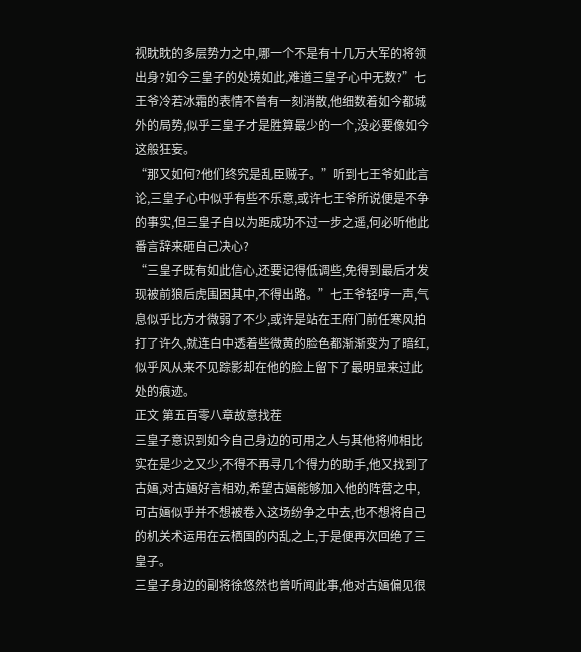视眈眈的多层势力之中,哪一个不是有十几万大军的将领出身?如今三皇子的处境如此,难道三皇子心中无数?”七王爷冷若冰霜的表情不曾有一刻消散,他细数着如今都城外的局势,似乎三皇子才是胜算最少的一个,没必要像如今这般狂妄。
“那又如何?他们终究是乱臣贼子。”听到七王爷如此言论,三皇子心中似乎有些不乐意,或许七王爷所说便是不争的事实,但三皇子自以为距成功不过一步之遥,何必听他此番言辞来砸自己决心?
“三皇子既有如此信心,还要记得低调些,免得到最后才发现被前狼后虎围困其中,不得出路。”七王爷轻哼一声,气息似乎比方才微弱了不少,或许是站在王府门前任寒风拍打了许久,就连白中透着些微黄的脸色都渐渐变为了暗红,似乎风从来不见踪影却在他的脸上留下了最明显来过此处的痕迹。
正文 第五百零八章故意找茬
三皇子意识到如今自己身边的可用之人与其他将帅相比实在是少之又少,不得不再寻几个得力的助手,他又找到了古婳,对古婳好言相劝,希望古婳能够加入他的阵营之中,可古婳似乎并不想被卷入这场纷争之中去,也不想将自己的机关术运用在云栖国的内乱之上,于是便再次回绝了三皇子。
三皇子身边的副将徐悠然也曾听闻此事,他对古婳偏见很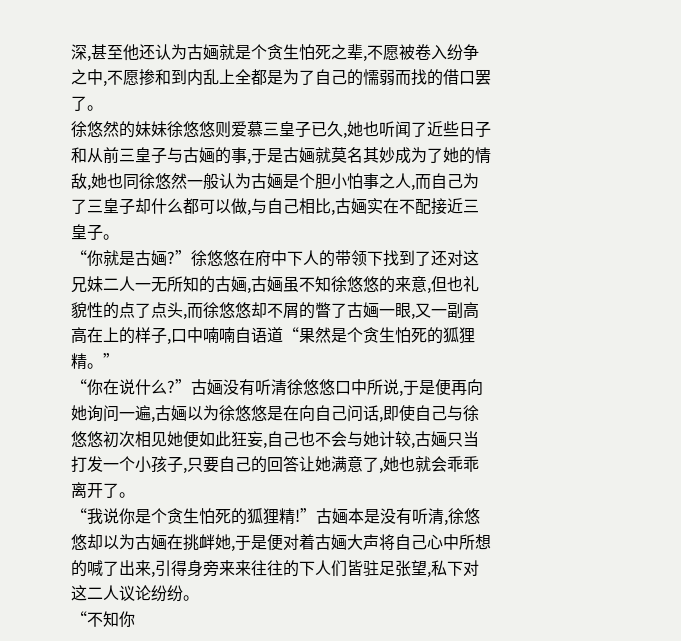深,甚至他还认为古婳就是个贪生怕死之辈,不愿被卷入纷争之中,不愿掺和到内乱上全都是为了自己的懦弱而找的借口罢了。
徐悠然的妹妹徐悠悠则爱慕三皇子已久,她也听闻了近些日子和从前三皇子与古婳的事,于是古婳就莫名其妙成为了她的情敌,她也同徐悠然一般认为古婳是个胆小怕事之人,而自己为了三皇子却什么都可以做,与自己相比,古婳实在不配接近三皇子。
“你就是古婳?”徐悠悠在府中下人的带领下找到了还对这兄妹二人一无所知的古婳,古婳虽不知徐悠悠的来意,但也礼貌性的点了点头,而徐悠悠却不屑的瞥了古婳一眼,又一副高高在上的样子,口中喃喃自语道“果然是个贪生怕死的狐狸精。”
“你在说什么?”古婳没有听清徐悠悠口中所说,于是便再向她询问一遍,古婳以为徐悠悠是在向自己问话,即使自己与徐悠悠初次相见她便如此狂妄,自己也不会与她计较,古婳只当打发一个小孩子,只要自己的回答让她满意了,她也就会乖乖离开了。
“我说你是个贪生怕死的狐狸精!”古婳本是没有听清,徐悠悠却以为古婳在挑衅她,于是便对着古婳大声将自己心中所想的喊了出来,引得身旁来来往往的下人们皆驻足张望,私下对这二人议论纷纷。
“不知你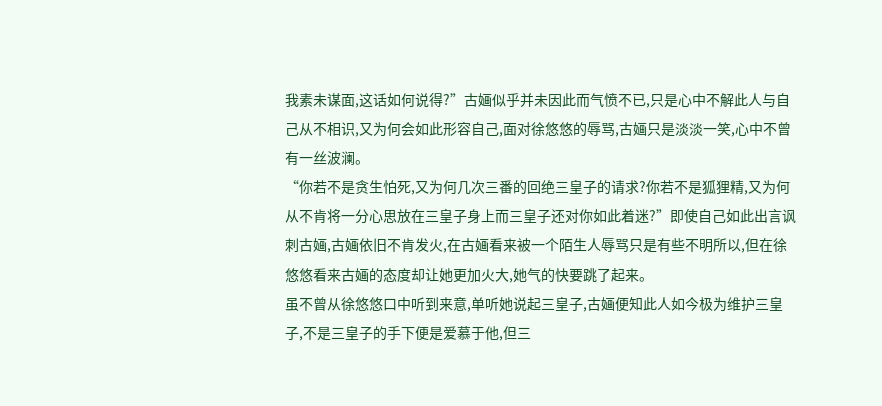我素未谋面,这话如何说得?”古婳似乎并未因此而气愤不已,只是心中不解此人与自己从不相识,又为何会如此形容自己,面对徐悠悠的辱骂,古婳只是淡淡一笑,心中不曾有一丝波澜。
“你若不是贪生怕死,又为何几次三番的回绝三皇子的请求?你若不是狐狸精,又为何从不肯将一分心思放在三皇子身上而三皇子还对你如此着迷?”即使自己如此出言讽刺古婳,古婳依旧不肯发火,在古婳看来被一个陌生人辱骂只是有些不明所以,但在徐悠悠看来古婳的态度却让她更加火大,她气的快要跳了起来。
虽不曾从徐悠悠口中听到来意,单听她说起三皇子,古婳便知此人如今极为维护三皇子,不是三皇子的手下便是爱慕于他,但三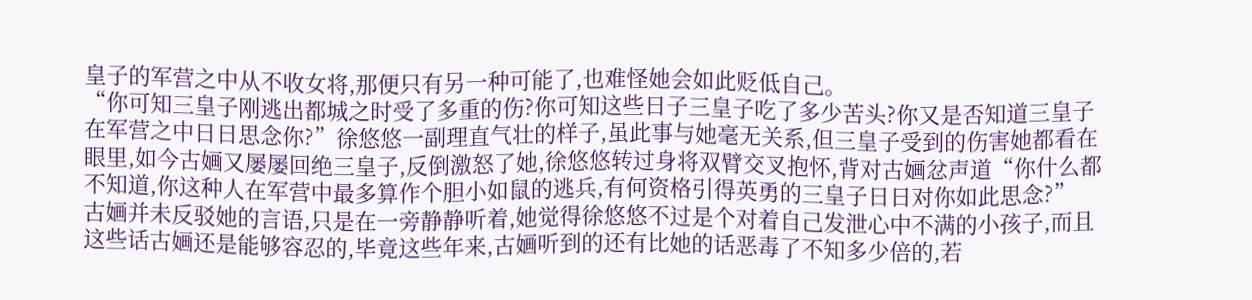皇子的军营之中从不收女将,那便只有另一种可能了,也难怪她会如此贬低自己。
“你可知三皇子刚逃出都城之时受了多重的伤?你可知这些日子三皇子吃了多少苦头?你又是否知道三皇子在军营之中日日思念你?”徐悠悠一副理直气壮的样子,虽此事与她毫无关系,但三皇子受到的伤害她都看在眼里,如今古婳又屡屡回绝三皇子,反倒激怒了她,徐悠悠转过身将双臂交叉抱怀,背对古婳忿声道“你什么都不知道,你这种人在军营中最多算作个胆小如鼠的逃兵,有何资格引得英勇的三皇子日日对你如此思念?”
古婳并未反驳她的言语,只是在一旁静静听着,她觉得徐悠悠不过是个对着自己发泄心中不满的小孩子,而且这些话古婳还是能够容忍的,毕竟这些年来,古婳听到的还有比她的话恶毒了不知多少倍的,若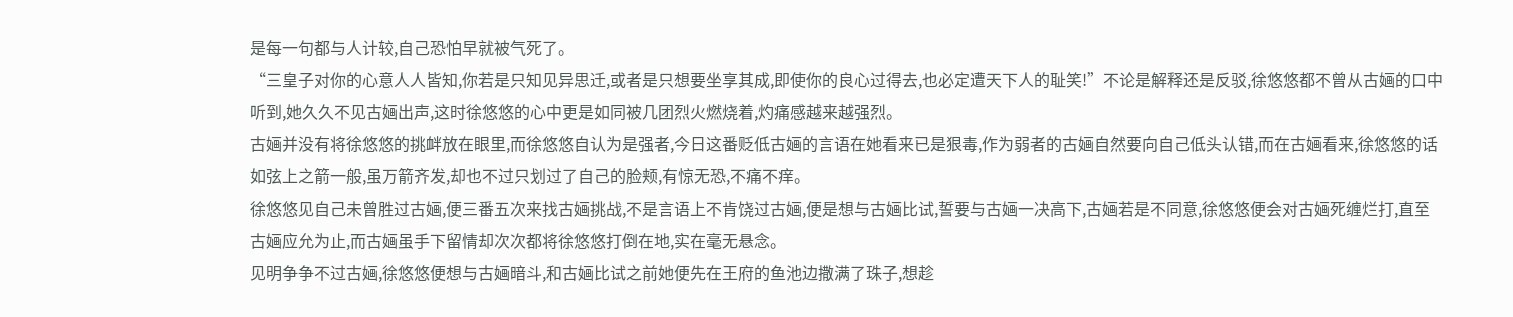是每一句都与人计较,自己恐怕早就被气死了。
“三皇子对你的心意人人皆知,你若是只知见异思迁,或者是只想要坐享其成,即使你的良心过得去,也必定遭天下人的耻笑!”不论是解释还是反驳,徐悠悠都不曾从古婳的口中听到,她久久不见古婳出声,这时徐悠悠的心中更是如同被几团烈火燃烧着,灼痛感越来越强烈。
古婳并没有将徐悠悠的挑衅放在眼里,而徐悠悠自认为是强者,今日这番贬低古婳的言语在她看来已是狠毒,作为弱者的古婳自然要向自己低头认错,而在古婳看来,徐悠悠的话如弦上之箭一般,虽万箭齐发,却也不过只划过了自己的脸颊,有惊无恐,不痛不痒。
徐悠悠见自己未曾胜过古婳,便三番五次来找古婳挑战,不是言语上不肯饶过古婳,便是想与古婳比试,誓要与古婳一决高下,古婳若是不同意,徐悠悠便会对古婳死缠烂打,直至古婳应允为止,而古婳虽手下留情却次次都将徐悠悠打倒在地,实在毫无悬念。
见明争争不过古婳,徐悠悠便想与古婳暗斗,和古婳比试之前她便先在王府的鱼池边撒满了珠子,想趁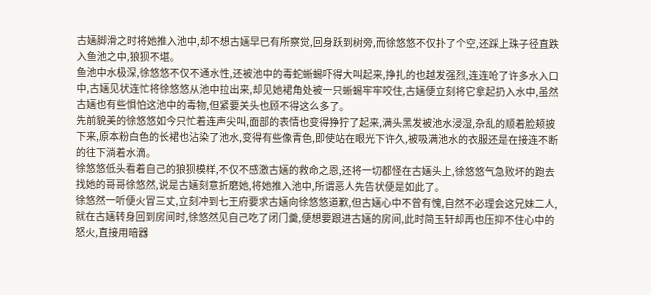古婳脚滑之时将她推入池中,却不想古婳早已有所察觉,回身跃到树旁,而徐悠悠不仅扑了个空,还踩上珠子径直跌入鱼池之中,狼狈不堪。
鱼池中水极深,徐悠悠不仅不通水性,还被池中的毒蛇蜥蜴吓得大叫起来,挣扎的也越发强烈,连连呛了许多水入口中,古婳见状连忙将徐悠悠从池中拉出来,却见她裙角处被一只蜥蜴牢牢咬住,古婳便立刻将它拿起扔入水中,虽然古婳也有些惧怕这池中的毒物,但紧要关头也顾不得这么多了。
先前貌美的徐悠悠如今只忙着连声尖叫,面部的表情也变得狰狞了起来,满头黑发被池水浸湿,杂乱的顺着脸颊披下来,原本粉白色的长裙也沾染了池水,变得有些像青色,即使站在眼光下许久,被吸满池水的衣服还是在接连不断的往下淌着水滴。
徐悠悠低头看着自己的狼狈模样,不仅不感激古婳的救命之恩,还将一切都怪在古婳头上,徐悠悠气急败坏的跑去找她的哥哥徐悠然,说是古婳刻意折磨她,将她推入池中,所谓恶人先告状便是如此了。
徐悠然一听便火冒三丈,立刻冲到七王府要求古婳向徐悠悠道歉,但古婳心中不曾有愧,自然不必理会这兄妹二人,就在古婳转身回到房间时,徐悠然见自己吃了闭门羹,便想要跟进古婳的房间,此时简玉轩却再也压抑不住心中的怒火,直接用暗器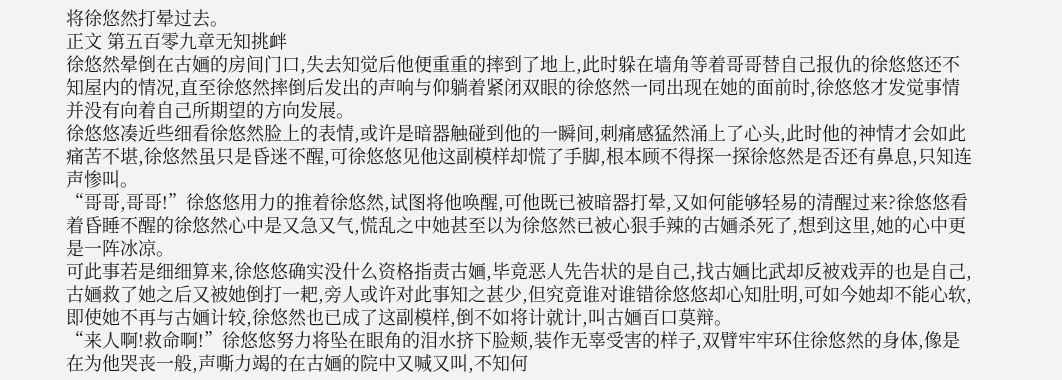将徐悠然打晕过去。
正文 第五百零九章无知挑衅
徐悠然晕倒在古婳的房间门口,失去知觉后他便重重的摔到了地上,此时躲在墙角等着哥哥替自己报仇的徐悠悠还不知屋内的情况,直至徐悠然摔倒后发出的声响与仰躺着紧闭双眼的徐悠然一同出现在她的面前时,徐悠悠才发觉事情并没有向着自己所期望的方向发展。
徐悠悠凑近些细看徐悠然脸上的表情,或许是暗器触碰到他的一瞬间,刺痛感猛然涌上了心头,此时他的神情才会如此痛苦不堪,徐悠然虽只是昏迷不醒,可徐悠悠见他这副模样却慌了手脚,根本顾不得探一探徐悠然是否还有鼻息,只知连声惨叫。
“哥哥,哥哥!”徐悠悠用力的推着徐悠然,试图将他唤醒,可他既已被暗器打晕,又如何能够轻易的清醒过来?徐悠悠看着昏睡不醒的徐悠然心中是又急又气,慌乱之中她甚至以为徐悠然已被心狠手辣的古婳杀死了,想到这里,她的心中更是一阵冰凉。
可此事若是细细算来,徐悠悠确实没什么资格指责古婳,毕竟恶人先告状的是自己,找古婳比武却反被戏弄的也是自己,古婳救了她之后又被她倒打一耙,旁人或许对此事知之甚少,但究竟谁对谁错徐悠悠却心知肚明,可如今她却不能心软,即使她不再与古婳计较,徐悠然也已成了这副模样,倒不如将计就计,叫古婳百口莫辩。
“来人啊!救命啊!”徐悠悠努力将坠在眼角的泪水挤下脸颊,装作无辜受害的样子,双臂牢牢环住徐悠然的身体,像是在为他哭丧一般,声嘶力竭的在古婳的院中又喊又叫,不知何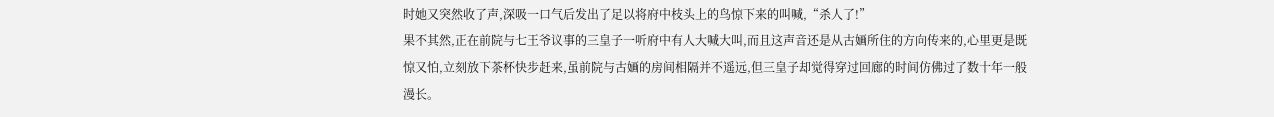时她又突然收了声,深吸一口气后发出了足以将府中枝头上的鸟惊下来的叫喊,“杀人了!”
果不其然,正在前院与七王爷议事的三皇子一听府中有人大喊大叫,而且这声音还是从古婳所住的方向传来的,心里更是既惊又怕,立刻放下茶杯快步赶来,虽前院与古婳的房间相隔并不遥远,但三皇子却觉得穿过回廊的时间仿佛过了数十年一般漫长。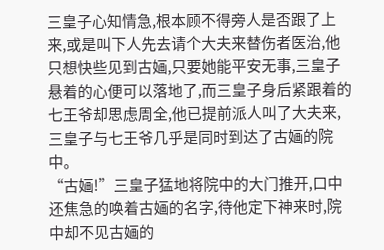三皇子心知情急,根本顾不得旁人是否跟了上来,或是叫下人先去请个大夫来替伤者医治,他只想快些见到古婳,只要她能平安无事,三皇子悬着的心便可以落地了,而三皇子身后紧跟着的七王爷却思虑周全,他已提前派人叫了大夫来,三皇子与七王爷几乎是同时到达了古婳的院中。
“古婳!”三皇子猛地将院中的大门推开,口中还焦急的唤着古婳的名字,待他定下神来时,院中却不见古婳的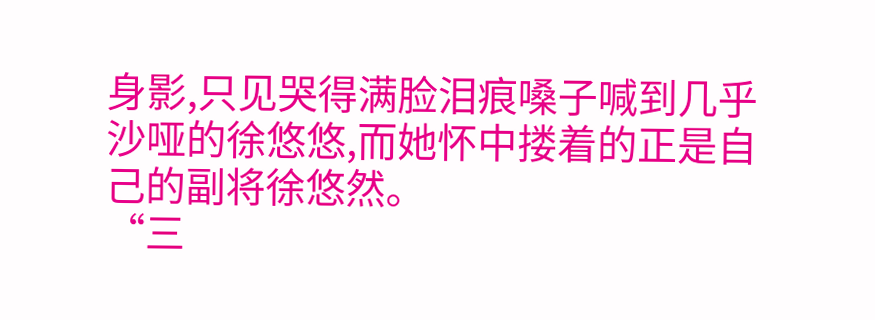身影,只见哭得满脸泪痕嗓子喊到几乎沙哑的徐悠悠,而她怀中搂着的正是自己的副将徐悠然。
“三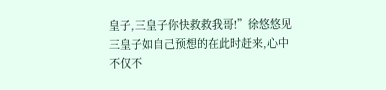皇子,三皇子你快救救我哥!”徐悠悠见三皇子如自己预想的在此时赶来,心中不仅不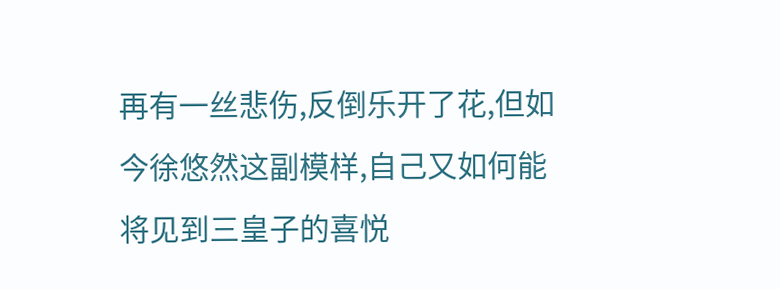再有一丝悲伤,反倒乐开了花,但如今徐悠然这副模样,自己又如何能将见到三皇子的喜悦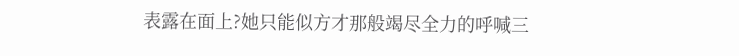表露在面上?她只能似方才那般竭尽全力的呼喊三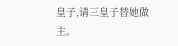皇子,请三皇子替她做主。